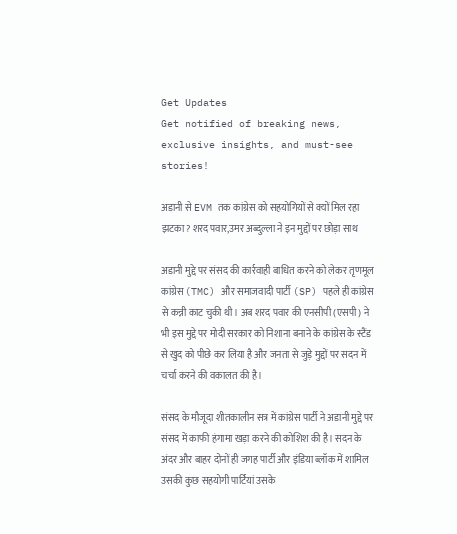Get Updates
Get notified of breaking news, exclusive insights, and must-see stories!

अडानी से EVM तक कांग्रेस को सहयोगियों से क्यों मिल रहा झटका? शरद पवार,उमर अब्दुल्ला ने इन मुद्दों पर छोड़ा साथ

अडानी मुद्दे पर संसद की कार्रवाही बाधित करने को लेकर तृणमूल कांग्रेस (TMC) और समाजवादी पार्टी (SP) पहले ही कांग्रेस से कन्नी काट चुकी थी। अब शरद पवार की एनसीपी (एसपी) ने भी इस मुद्दे पर मोदी सरकार को निशाना बनाने के कांग्रेस के स्टैंड से खुद को पीछे कर लिया है और जनता से जुड़े मुद्दों पर सदन में चर्चा करने की वकालत की है।

संसद के मौजूदा शीतकालीन सत्र में कांग्रेस पार्टी ने अडानी मुद्दे पर संसद में काफी हंगामा खड़ा करने की कोशिश की है। सदन के अंदर और बाहर दोनों ही जगह पार्टी और इंडिया ब्लॉक में शामिल उसकी कुछ सहयोगी पार्टियां उसके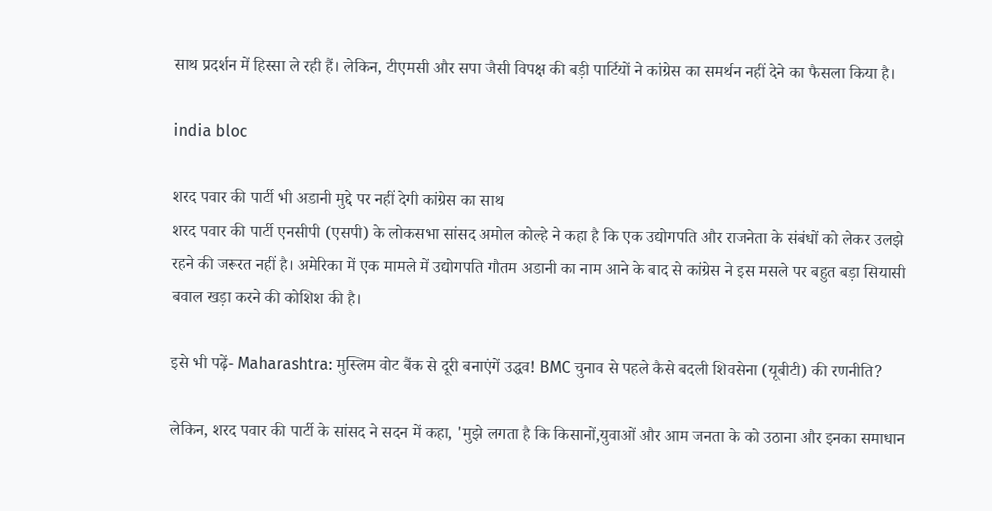साथ प्रदर्शन में हिस्सा ले रही हैं। लेकिन, टीएमसी और सपा जैसी विपक्ष की बड़ी पार्टियों ने कांग्रेस का समर्थन नहीं देने का फैसला किया है।

india bloc

शरद पवार की पार्टी भी अडानी मुद्दे पर नहीं देगी कांग्रेस का साथ
शरद पवार की पार्टी एनसीपी (एसपी) के लोकसभा सांसद अमोल कोल्हे ने कहा है कि एक उद्योगपति और राजनेता के संबंधों को लेकर उलझे रहने की जरूरत नहीं है। अमेरिका में एक मामले में उद्योगपति गौतम अडानी का नाम आने के बाद से कांग्रेस ने इस मसले पर बहुत बड़ा सियासी बवाल खड़ा करने की कोशिश की है।

इसे भी पढ़ें- Maharashtra: मुस्लिम वोट बैंक से दूरी बनाएंगें उद्धव! BMC चुनाव से पहले कैसे बदली शिवसेना (यूबीटी) की रणनीति?

लेकिन, शरद पवार की पार्टी के सांसद ने सदन में कहा, 'मुझे लगता है कि किसानों,युवाओं और आम जनता के को उठाना और इनका समाधान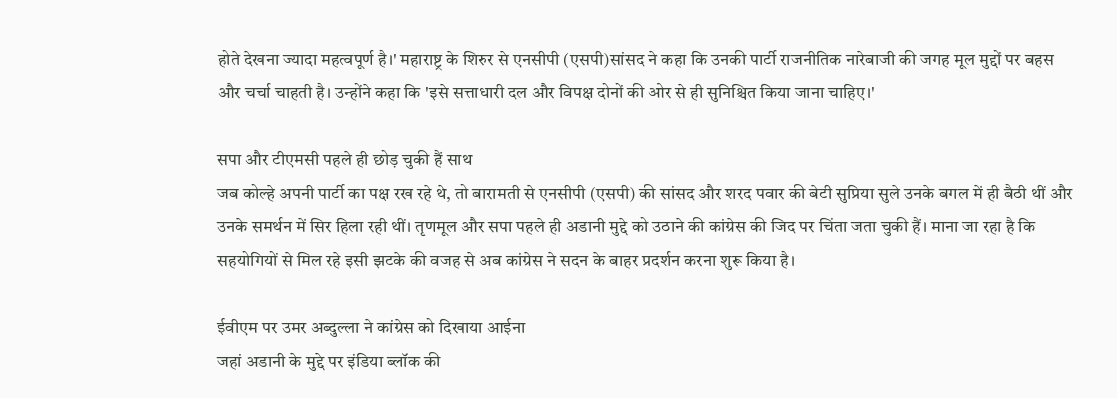होते देखना ज्यादा महत्वपूर्ण है।' महाराष्ट्र के शिरुर से एनसीपी (एसपी)सांसद ने कहा कि उनकी पार्टी राजनीतिक नारेबाजी की जगह मूल मुद्दों पर बहस और चर्चा चाहती है। उन्होंने कहा कि 'इसे सत्ताधारी दल और विपक्ष दोनों की ओर से ही सुनिश्चित किया जाना चाहिए।'

सपा और टीएमसी पहले ही छोड़ चुकी हैं साथ
जब कोल्हे अपनी पार्टी का पक्ष रख रहे थे, तो बारामती से एनसीपी (एसपी) की सांसद और शरद पवार की बेटी सुप्रिया सुले उनके बगल में ही बैठी थीं और उनके समर्थन में सिर हिला रही थीं। तृणमूल और सपा पहले ही अडानी मुद्दे को उठाने की कांग्रेस की जिद पर चिंता जता चुकी हैं। माना जा रहा है कि सहयोगियों से मिल रहे इसी झटके की वजह से अब कांग्रेस ने सदन के बाहर प्रदर्शन करना शुरू किया है।

ईवीएम पर उमर अब्दुल्ला ने कांग्रेस को दिखाया आईना
जहां अडानी के मुद्दे पर इंडिया ब्लॉक की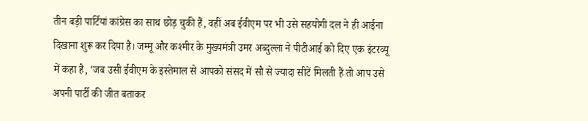तीन बड़ी पार्टियां कांग्रेस का साथ छोड़ चुकी हैं, वहीं अब ईवीएम पर भी उसे सहयोगी दल ने ही आईना दिखाना शुरू कर दिया है। जम्मू और कश्मीर के मुख्यमंत्री उमर अब्दुल्ला ने पीटीआई को दिए एक इंटरव्यू में कहा है, 'जब उसी ईवीएम के इस्तेमाल से आपको संसद में सौ से ज्यादा सीटें मिलती हैं तो आप उसे अपनी पार्टी की जीत बताकर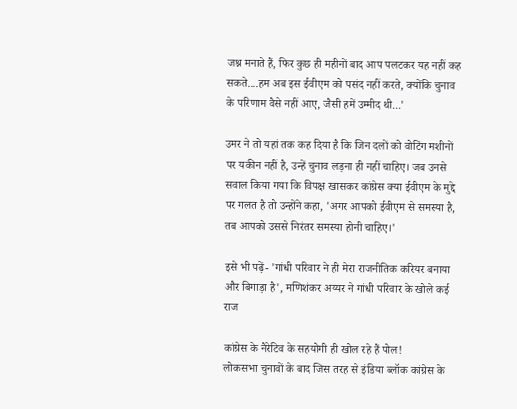जश्न मनाते हैं, फिर कुछ ही महीनों बाद आप पलटकर यह नहीं कह सकते....हम अब इस ईवीएम को पसंद नहीं करते, क्योंकि चुनाव के परिणाम वैसे नहीं आए, जैसी हमें उम्मीद थी...'

उमर ने तो यहां तक कह दिया है कि जिन दलों को वोटिंग मशीनों पर यकीन नहीं है, उन्हें चुनाव लड़ना ही नहीं चाहिए। जब उनसे सवाल किया गया कि विपक्ष खासकर कांग्रेस क्या ईवीएम के मुद्दे पर गलत है तो उन्होंने कहा, 'अगर आपको ईवीएम से समस्या है, तब आपको उससे निरंतर समस्या होनी चाहिए।'

इसे भी पढ़ें- 'गांधी परिवार ने ही मेरा राजनीतिक करियर बनाया और बिगाड़ा है', मणिशंकर अय्यर ने गांधी परिवार के खोले कई राज

कांग्रेस के नैरेटिव के सहयोगी ही खोल रहे हैं पोल!
लोकसभा चुनावों के बाद जिस तरह से इंडिया ब्लॉक कांग्रेस के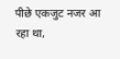पीछे एकजुट नजर आ रहा था,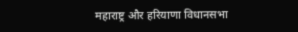महाराष्ट्र और हरियाणा विधानसभा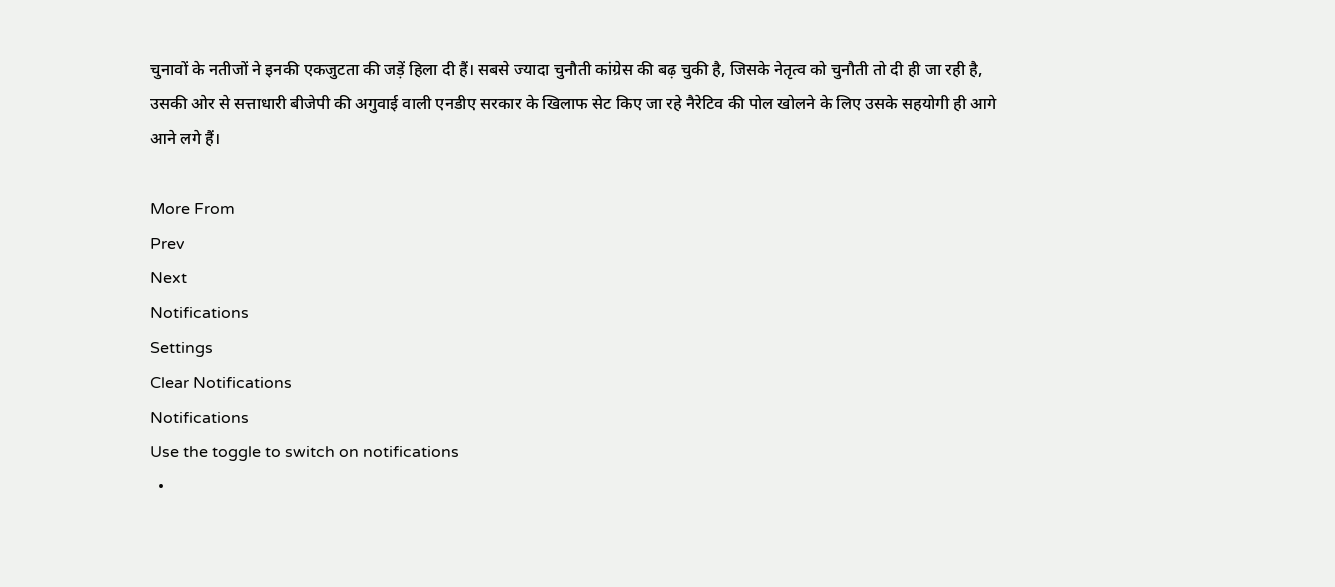चुनावों के नतीजों ने इनकी एकजुटता की जड़ें हिला दी हैं। सबसे ज्यादा चुनौती कांग्रेस की बढ़ चुकी है, जिसके नेतृत्व को चुनौती तो दी ही जा रही है, उसकी ओर से सत्ताधारी बीजेपी की अगुवाई वाली एनडीए सरकार के खिलाफ सेट किए जा रहे नैरेटिव की पोल खोलने के लिए उसके सहयोगी ही आगे आने लगे हैं।

More From
Prev
Next
Notifications
Settings
Clear Notifications
Notifications
Use the toggle to switch on notifications
  •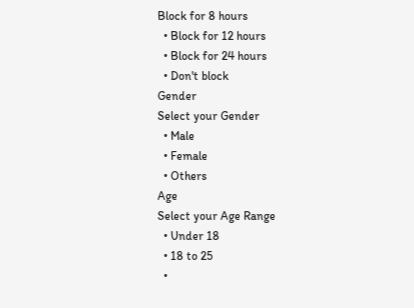Block for 8 hours
  • Block for 12 hours
  • Block for 24 hours
  • Don't block
Gender
Select your Gender
  • Male
  • Female
  • Others
Age
Select your Age Range
  • Under 18
  • 18 to 25
  •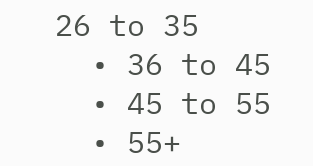26 to 35
  • 36 to 45
  • 45 to 55
  • 55+